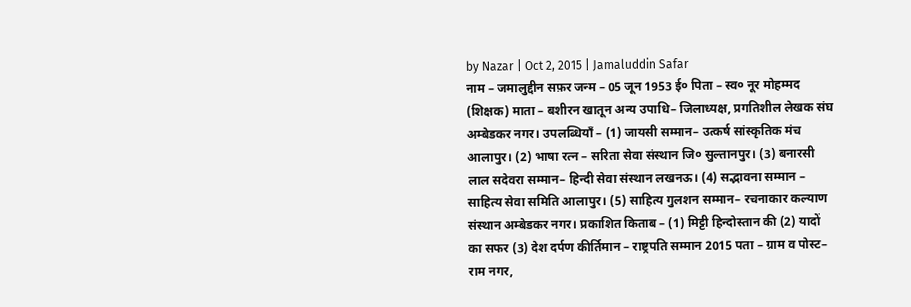by Nazar | Oct 2, 2015 | Jamaluddin Safar
नाम – जमालुद्दीन सफ़र जन्म – 05 जून 1953 ई० पिता – स्व० नूर मोहम्मद (शिक्षक) माता – बशीरन खातून अन्य उपाधि– जिलाध्यक्ष, प्रगतिशील लेखक संघ अम्बेडकर नगर। उपलब्धियाँ – (1) जायसी सम्मान– उत्कर्ष सांस्कृतिक मंच आलापुर। (2) भाषा रत्न – सरिता सेवा संस्थान जि० सुल्तानपुर। (3) बनारसी लाल सदेवरा सम्मान– हिन्दी सेवा संस्थान लखनऊ। (4) सद्भावना सम्मान – साहित्य सेवा समिति आलापुर। (5) साहित्य गुलशन सम्मान– रचनाकार कल्याण संस्थान अम्बेडकर नगर। प्रकाशित किताब – (1) मिट्टी हिन्दोस्तान की (2) यादों का सफर (3) देश दर्पण कीर्तिमान – राष्ट्रपति सम्मान 2015 पता – ग्राम व पोस्ट– राम नगर,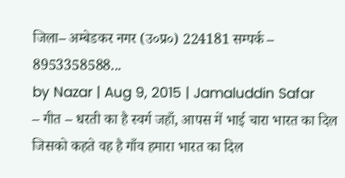जिला– अम्बेडकर नगर (उ०प्र०) 224181 सम्पर्क – 8953358588...
by Nazar | Aug 9, 2015 | Jamaluddin Safar
– गीत – धरती का है स्वर्ग जहाँ, आपस में भाई चारा भारत का दिल जिसको कहते वह है गाँव हमारा भारत का दिल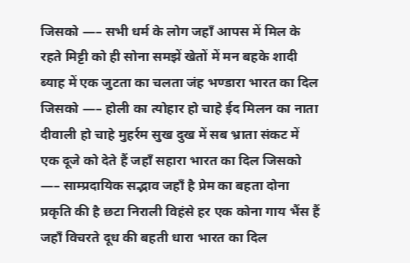जिसको —– सभी धर्म के लोग जहाँ आपस में मिल के रहते मिट्टी को ही सोना समझें खेतों में मन बहके शादी ब्याह में एक जुटता का चलता जंह भण्डारा भारत का दिल जिसको —– होली का त्योहार हो चाहे ईद मिलन का नाता दीवाली हो चाहे मुहर्रम सुख दुख में सब भ्राता संकट में एक दूजे को देते हैं जहाँ सहारा भारत का दिल जिसको —– साम्प्रदायिक सद्भाव जहाँ है प्रेम का बहता दोना प्रकृति की है छटा निराली विहंसे हर एक कोना गाय भैंस हैं जहाँ विचरते दूध की बहती धारा भारत का दिल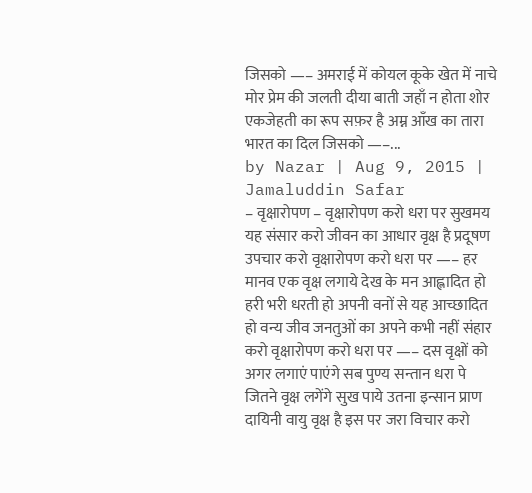जिसको —– अमराई में कोयल कूके खेत में नाचे मोर प्रेम की जलती दीया बाती जहाँ न होता शोर एकजेहती का रूप सफ़र है अम्न आँख का तारा भारत का दिल जिसको —–...
by Nazar | Aug 9, 2015 | Jamaluddin Safar
– वृक्षारोपण – वृक्षारोपण करो धरा पर सुखमय यह संसार करो जीवन का आधार वृक्ष है प्रदूषण उपचार करो वृक्षारोपण करो धरा पर —– हर मानव एक वृक्ष लगाये देख के मन आह्लादित हो हरी भरी धरती हो अपनी वनों से यह आच्छादित हो वन्य जीव जनतुओं का अपने कभी नहीं संहार करो वृक्षारोपण करो धरा पर —– दस वृक्षों को अगर लगाएं पाएंगे सब पुण्य सन्तान धरा पे जितने वृक्ष लगेंगे सुख पाये उतना इन्सान प्राण दायिनी वायु वृक्ष है इस पर जरा विचार करो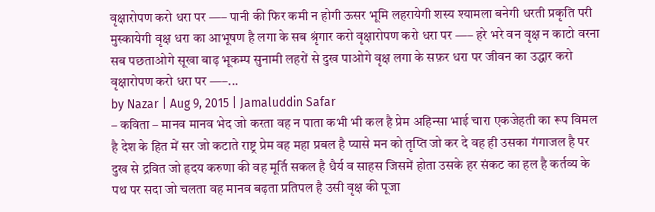वृक्षारोपण करो धरा पर —– पानी की फिर कमी न होगी ऊसर भूमि लहरायेगी शस्य श्यामला बनेगी धरती प्रकृति परी मुस्कायेगी वृक्ष धरा का आभूषण है लगा के सब श्रृंगार करो वृक्षारोपण करो धरा पर —– हरे भरे वन वृक्ष न काटो वरना सब पछताओगे सूखा बाढ़ भूकम्प सुनामी लहरों से दुख पाओगे वृक्ष लगा के सफ़र धरा पर जीवन का उद्धार करो वृक्षारोपण करो धरा पर —–...
by Nazar | Aug 9, 2015 | Jamaluddin Safar
– कविता – मानव मानव भेद जो करता वह न पाता कभी भी कल है प्रेम अहिन्सा भाई चारा एकजेहती का रूप विमल है देश के हित में सर जो कटाते राष्ट्र प्रेम वह महा प्रबल है प्यासे मन को तृप्ति जो कर दे वह ही उसका गंगाजल है पर दुख से द्रवित जो हृदय करुणा की वह मूर्ति सकल है धैर्य व साहस जिसमें होता उसके हर संकट का हल है कर्तव्य के पथ पर सदा जो चलता वह मानव बढ़ता प्रतिपल है उसी वृक्ष की पूजा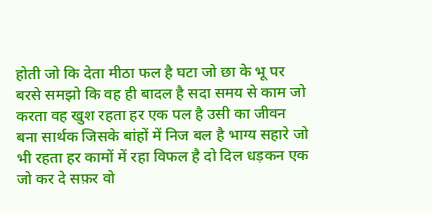होती जो कि देता मीठा फल है घटा जो छा के भू पर बरसे समझो कि वह ही बादल है सदा समय से काम जो करता वह खुश रहता हर एक पल है उसी का जीवन बना सार्थक जिसके बांहों में निज बल है भाग्य सहारे जो भी रहता हर कामों में रहा विफल है दो दिल धड़कन एक जो कर दे सफ़र वो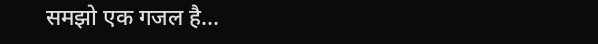समझो एक गजल है...